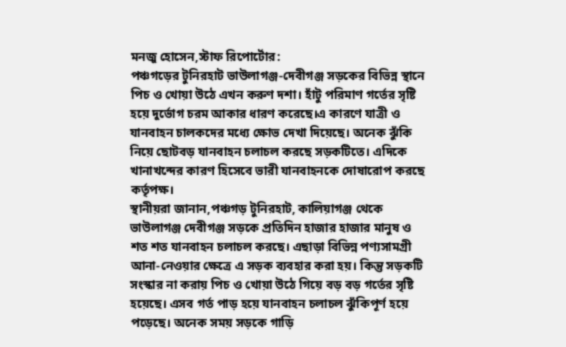মনজু হোসেন,স্টাফ রিপোর্টোর:
পঞ্চগড়ের টুনিরহাট ভাউলাগঞ্জ-দেবীগঞ্জ সড়কের বিভিন্ন স্থানে পিচ ও খোয়া উঠে এখন করুণ দশা। হাঁটু পরিমাণ গর্তের সৃষ্টি হয়ে দুর্ভোগ চরম আকার ধারণ করেছে।এ কারণে যাত্রী ও যানবাহন চালকদের মধ্যে ক্ষোভ দেখা দিয়েছে। অনেক ঝুঁকি নিয়ে ছোটবড় যানবাহন চলাচল করছে সড়কটিতে। এদিকে খানাখন্দের কারণ হিসেবে ভারী যানবাহনকে দোষারোপ করছে কর্তৃপক্ষ।
স্থানীয়রা জানান,পঞ্চগড় টুনিরহাট, কালিয়াগঞ্জ থেকে ভাউলাগঞ্জ দেবীগঞ্জ সড়কে প্রতিদিন হাজার হাজার মানুষ ও শত শত যানবাহন চলাচল করছে। এছাড়া বিভিন্ন পণ্যসামগ্রী আনা-নেওয়ার ক্ষেত্রে এ সড়ক ব্যবহার করা হয়। কিন্তু সড়কটি সংস্কার না করায় পিচ ও খোয়া উঠে গিয়ে বড় বড় গর্তের সৃষ্টি হয়েছে। এসব গর্ত পাড় হয়ে যানবাহন চলাচল ঝুঁকিপূর্ণ হয়ে পড়েছে। অনেক সময় সড়কে গাড়ি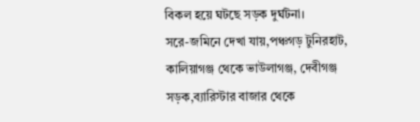বিকল হয়ে ঘটছে সড়ক দুর্ঘটনা।
সরে-জমিনে দেখা যায়,পঞ্চগড় টুনিরহাট, কালিয়াগঞ্জ থেকে ভাউলাগঞ্জ, দেবীগঞ্জ সড়ক,ব্যারিস্টার বাজার থেকে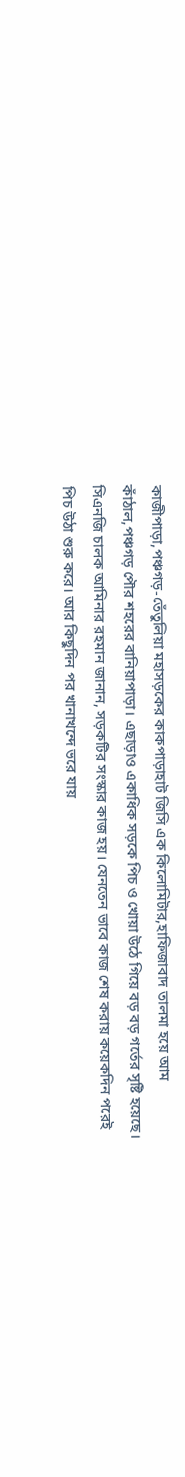কাজীপাড়া,পঞ্চগড়-তেঁতুলিয়া মহাসড়কের কাকপাড়াহাট জিসি এক কিলোমিটার,হাফিজাবাদ তালমা হয়ে আম কাঁঠাল,পঞ্চগড় পৌর শহরের বানিয়াপাড়া। এছাড়াও একাধিক সড়কে পিচ ও খোয়া উঠে গিয়ে বড় বড় গর্তের সৃষ্টি হয়েছে।
সিএনজি চালক আমিনার রহমান জানান, সড়কটির সংস্কার কাজ হয়। যেনতেন ভাবে কাজ শেষ করায় কয়েকদিন পরেই পিচ উঠা শুরু করে। আর কিছুদিন পর খানাখন্দে ভরে যায়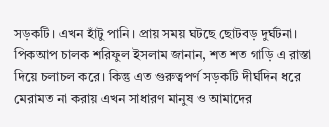সড়কটি। এখন হাঁটু পানি। প্রায় সময় ঘটছে ছোটবড় দুর্ঘটনা।
পিকআপ চালক শরিফুল ইসলাম জানান, শত শত গাড়ি এ রাস্তা দিয়ে চলাচল করে। কিন্তু এত গুরুত্বপর্ণ সড়কটি দীর্ঘদিন ধরে মেরামত না করায় এখন সাধারণ মানুষ ও আমাদের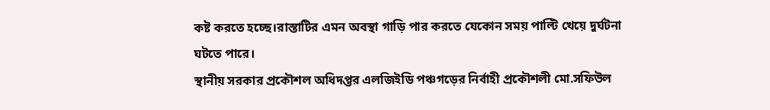কষ্ট করতে হচ্ছে।রাস্তাটির এমন অবস্থা গাড়ি পার করতে যেকোন সময় পাল্টি খেয়ে দুর্ঘটনা ঘটতে পারে।
স্থানীয় সরকার প্রকৌশল অধিদপ্তর এলজিইডি পঞ্চগড়ের নির্বাহী প্রকৌশলী মো.সফিউল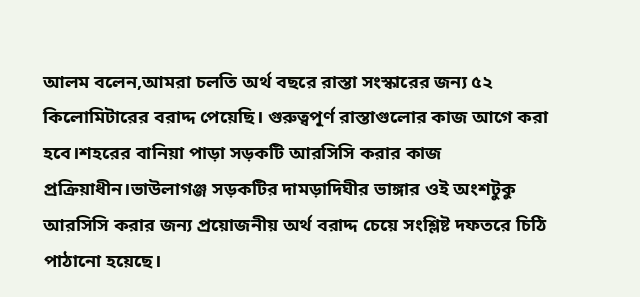আলম বলেন,আমরা চলতি অর্থ বছরে রাস্তা সংস্কারের জন্য ৫২ কিলোমিটারের বরাদ্দ পেয়েছি। গুরুত্বপূর্ণ রাস্তাগুলোর কাজ আগে করা হবে।শহরের বানিয়া পাড়া সড়কটি আরসিসি করার কাজ প্রক্রিয়াধীন।ভাউলাগঞ্জ সড়কটির দামড়াদিঘীর ভাঙ্গার ওই অংশটুকু আরসিসি করার জন্য প্রয়োজনীয় অর্থ বরাদ্দ চেয়ে সংশ্লিষ্ট দফতরে চিঠি পাঠানো হয়েছে।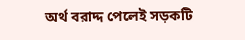অর্থ বরাদ্দ পেলেই সড়কটি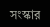সংস্কার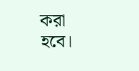করা হবে।